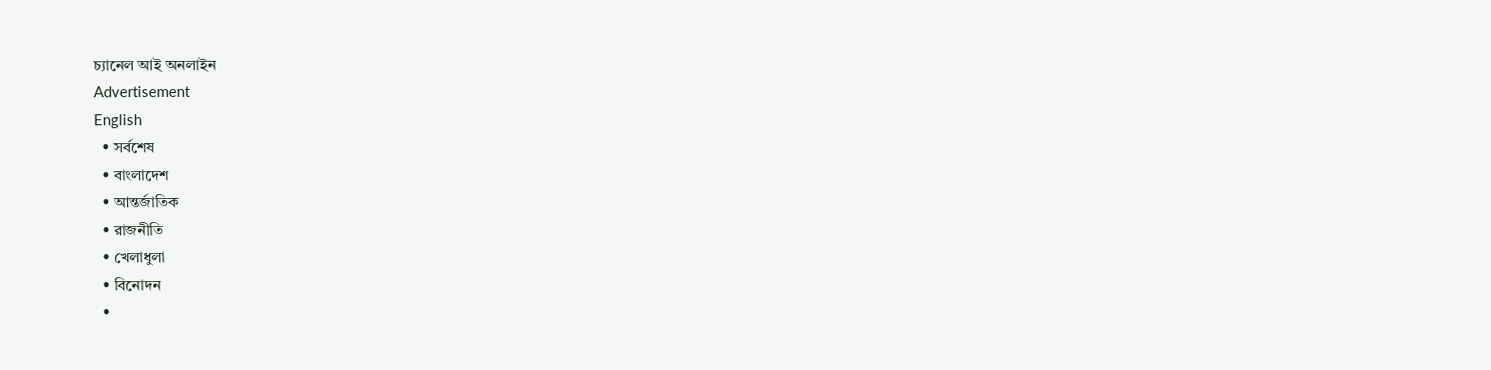চ্যানেল আই অনলাইন
Advertisement
English
  • সর্বশেষ
  • বাংলাদেশ
  • আন্তর্জাতিক
  • রাজনীতি
  • খেলাধুলা
  • বিনোদন
  •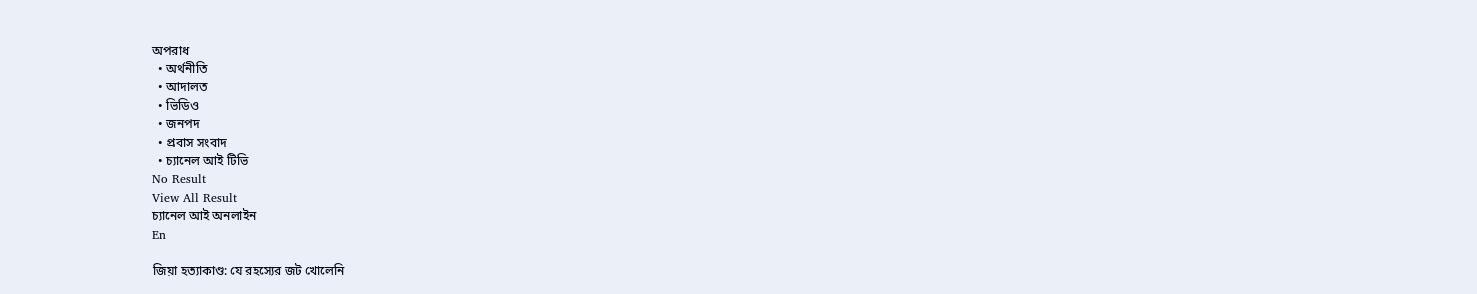অপরাধ
  • অর্থনীতি
  • আদালত
  • ভিডিও
  • জনপদ
  • প্রবাস সংবাদ
  • চ্যানেল আই টিভি
No Result
View All Result
চ্যানেল আই অনলাইন
En

জিয়া হত্যাকাণ্ড: যে রহস্যের জট খোলেনি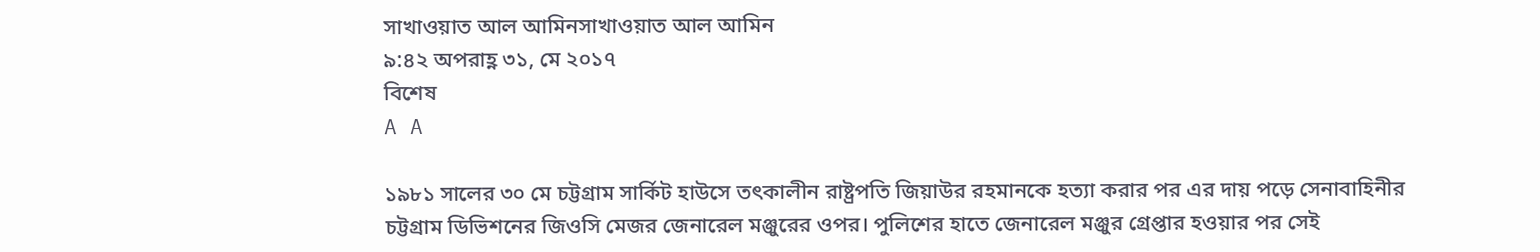সাখাওয়াত আল আমিনসাখাওয়াত আল আমিন
৯:৪২ অপরাহ্ণ ৩১, মে ২০১৭
বিশেষ
A A

১৯৮১ সালের ৩০ মে চট্টগ্রাম সার্কিট হাউসে তৎকালীন রাষ্ট্রপতি জিয়াউর রহমানকে হত্যা করার পর এর দায় পড়ে সেনাবাহিনীর চট্টগ্রাম ডিভিশনের জিওসি মেজর জেনারেল মঞ্জুরের ওপর। পুলিশের হাতে জেনারেল মঞ্জুর গ্রেপ্তার হওয়ার পর সেই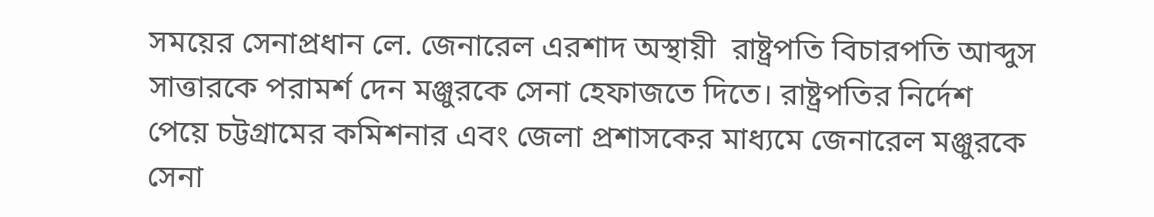সময়ের সেনাপ্রধান লে. জেনারেল এরশাদ অস্থায়ী  রাষ্ট্রপতি বিচারপতি আব্দুস সাত্তারকে পরামর্শ দেন মঞ্জুরকে সেনা হেফাজতে দিতে। রাষ্ট্রপতির নির্দেশ পেয়ে চট্টগ্রামের কমিশনার এবং জেলা প্রশাসকের মাধ্যমে জেনারেল মঞ্জুরকে সেনা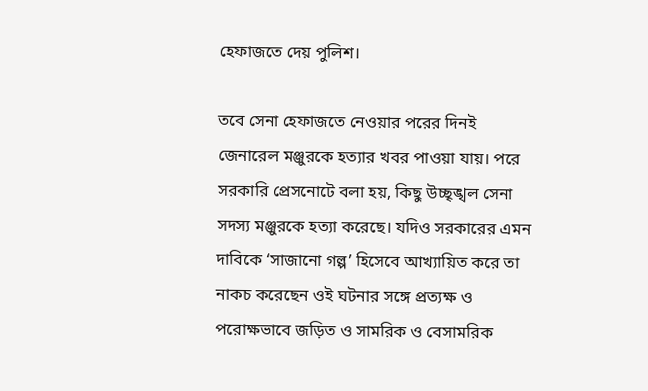হেফাজতে দেয় পুলিশ।

তবে সেনা হেফাজতে নেওয়ার পরের দিনই জেনারেল মঞ্জুরকে হত্যার খবর পাওয়া যায়। পরে সরকারি প্রেসনোটে বলা হয়, কিছু উচ্ছৃঙ্খল সেনা সদস্য মঞ্জুরকে হত্যা করেছে। যদিও সরকারের এমন দাবিকে ‘সাজানো গল্প’ হিসেবে আখ্যায়িত করে তা নাকচ করেছেন ওই ঘটনার সঙ্গে প্রত্যক্ষ ও পরোক্ষভাবে জড়িত ও সামরিক ও বেসামরিক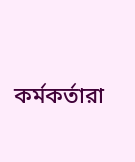কর্মকর্তারা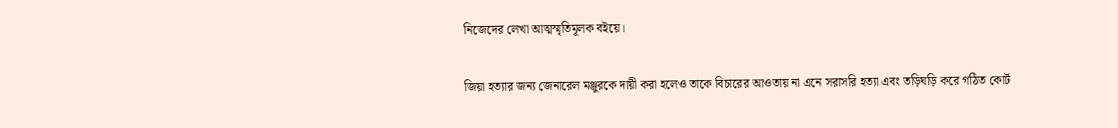নিজেদের লেখা আত্মস্মৃতিমূলক বইয়ে।

জিয়া হত্যার জন্য জেনারেল মঞ্জুরকে দায়ী করা হলেও তাকে বিচারের আওতায় না এনে সরাসরি হত্যা এবং তড়িঘড়ি করে গঠিত কোর্ট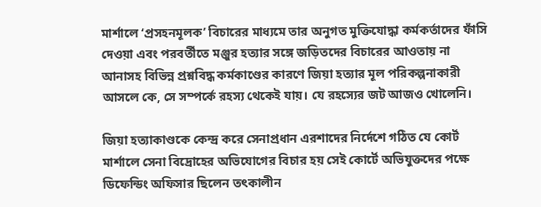মার্শালে ‘প্রসহনমূলক’ বিচারের মাধ্যমে তার অনুগত মুক্তিযোদ্ধা কর্মকর্তাদের ফাঁসি দেওয়া এবং পরবর্তীতে মঞ্জুর হত্যার সঙ্গে জড়িতদের বিচারের আওতায় না আনাসহ বিভিন্ন প্রশ্নবিদ্ধ কর্মকাণ্ডের কারণে জিয়া হত্যার মূল পরিকল্পনাকারী আসলে কে, সে সম্পর্কে রহস্য থেকেই যায়। যে রহস্যের জট আজও খোলেনি।

জিয়া হত্যাকাণ্ডকে কেন্দ্র করে সেনাপ্রধান এরশাদের নির্দেশে গঠিত যে কোর্ট মার্শালে সেনা বিদ্রোহের অভিযোগের বিচার হয় সেই কোর্টে অভিযুক্তদের পক্ষে ডিফেন্ডিং অফিসার ছিলেন তৎকালীন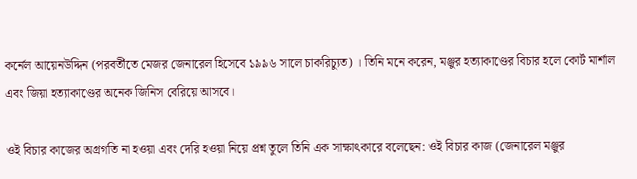কর্নেল আয়েনউদ্দিন (পরবর্তীতে মেজর জেনারেল হিসেবে ১৯৯৬ সালে চাকরিচ্যুত) । তিনি মনে করেন, মঞ্জুর হত্যাকাণ্ডের বিচার হলে কোর্ট মার্শাল এবং জিয়া হত্যাকাণ্ডের অনেক জিনিস বেরিয়ে আসবে।

ওই বিচার কাজের অগ্রগতি না হওয়া এবং দেরি হওয়া নিয়ে প্রশ্ন তুলে তিনি এক সাক্ষাৎকারে বলেছেন: ওই বিচার কাজ (জেনারেল মঞ্জুর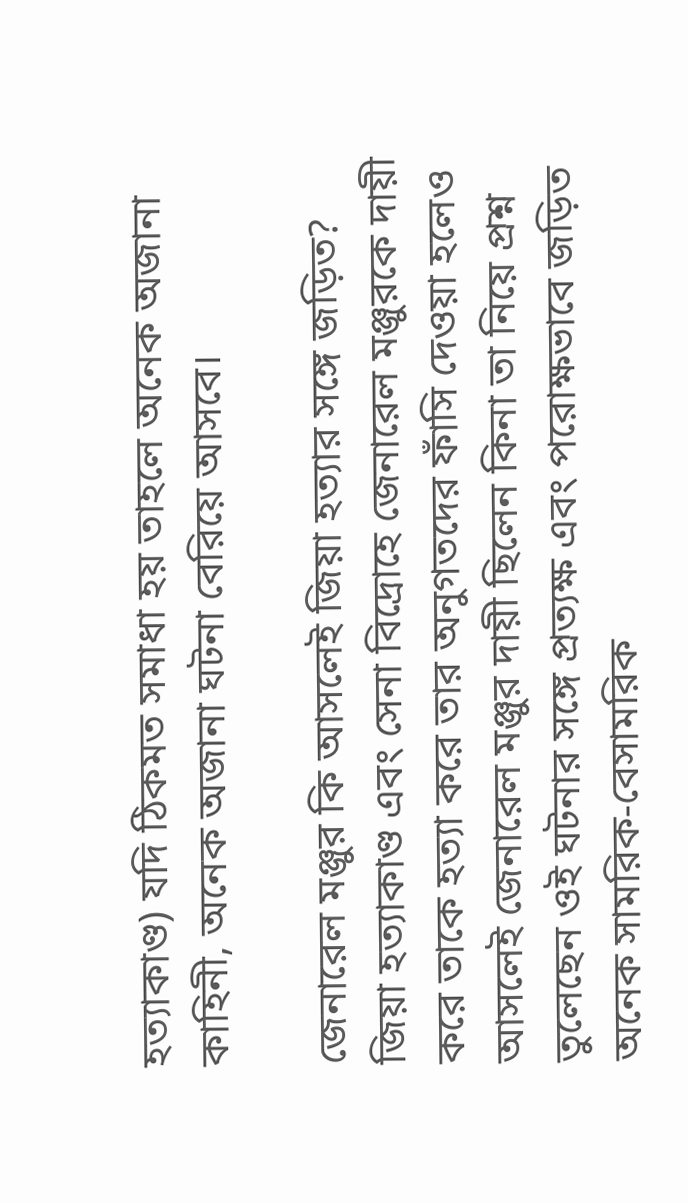হত্যাকাণ্ড) যদি ঠিকমত সমাধা হয় তাহলে অনেক অজানা কাহিনী, অনেক অজানা ঘটনা বেরিয়ে আসবে।

জেনারেল মঞ্জুর কি আসলেই জিয়া হত্যার সঙ্গে জড়িত?
জিয়া হত্যাকাণ্ড এবং সেনা বিদ্রোহে জেনারেল মঞ্জুরকে দায়ী করে তাকে হত্যা করে তার অনুগতদের ফাঁসি দেওয়া হলেও আসলেই জেনারেল মঞ্জুর দায়ী ছিলেন কিনা তা নিয়ে প্রশ্ন তুলেছেন ওই ঘটনার সঙ্গে প্রত্যক্ষ এবং পরোক্ষভাবে জড়িত অনেক সামরিক-বেসামরিক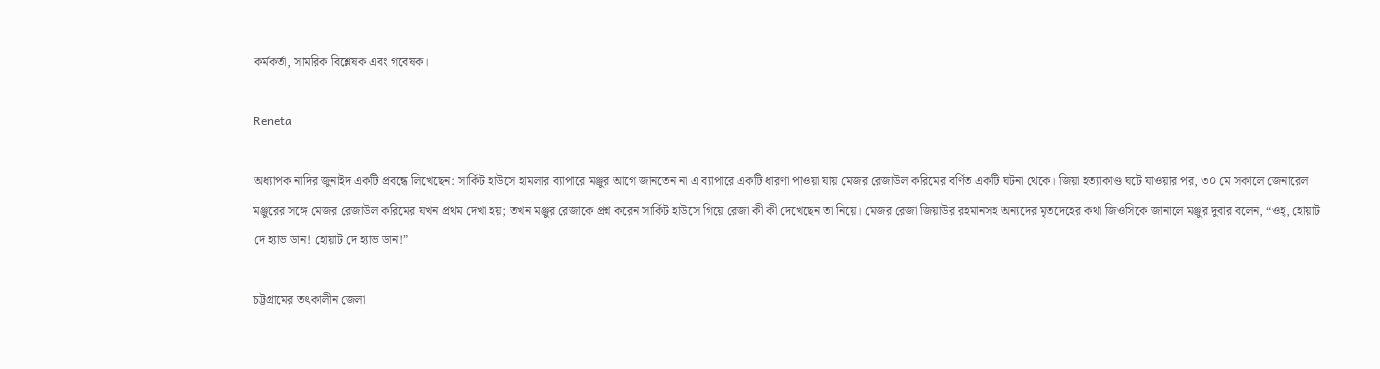কর্মকর্তা, সামরিক বিশ্লেষক এবং গবেষক।

Reneta

অধ্যাপক নাদির জুনাইদ একটি প্রবন্ধে লিখেছেন: সার্কিট হাউসে হামলার ব্যাপারে মঞ্জুর আগে জানতেন না এ ব্যাপারে একটি ধারণা পাওয়া যায় মেজর রেজাউল করিমের বর্ণিত একটি ঘটনা থেকে। জিয়া হত্যাকাণ্ড ঘটে যাওয়ার পর, ৩০ মে সকালে জেনারেল মঞ্জুরের সঙ্গে মেজর রেজাউল করিমের যখন প্রথম দেখা হয়; তখন মঞ্জুর রেজাকে প্রশ্ন করেন সার্কিট হাউসে গিয়ে রেজা কী কী দেখেছেন তা নিয়ে। মেজর রেজা জিয়াউর রহমানসহ অন্যদের মৃতদেহের কথা জিওসিকে জানালে মঞ্জুর দুবার বলেন, “ওহ্, হোয়াট দে হ্যাভ ডান! হোয়াট দে হ্যাভ ডান!”

চট্টগ্রামের তৎকালীন জেলা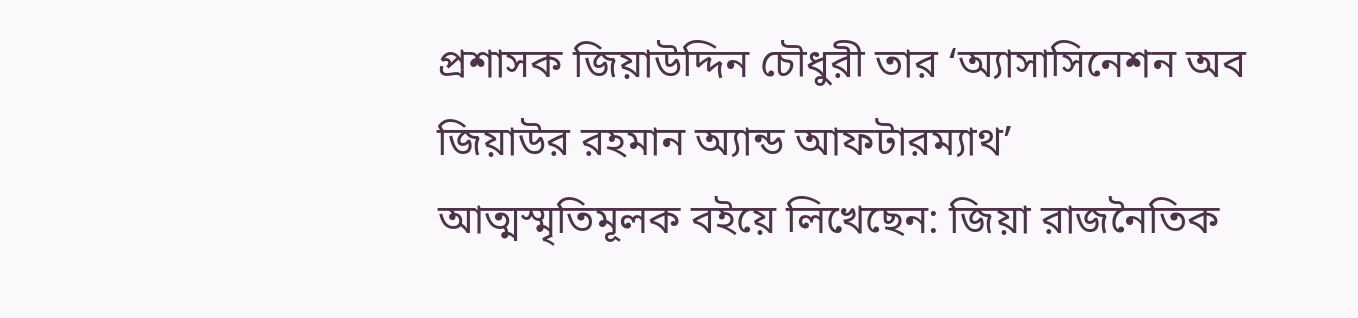প্রশাসক জিয়াউদ্দিন চৌধুরী তার ‘অ্যাসাসিনেশন অব জিয়াউর রহমান অ্যান্ড আফটারম্যাথ’ আত্মস্মৃতিমূলক বইয়ে লিখেছেন: জিয়া রাজনৈতিক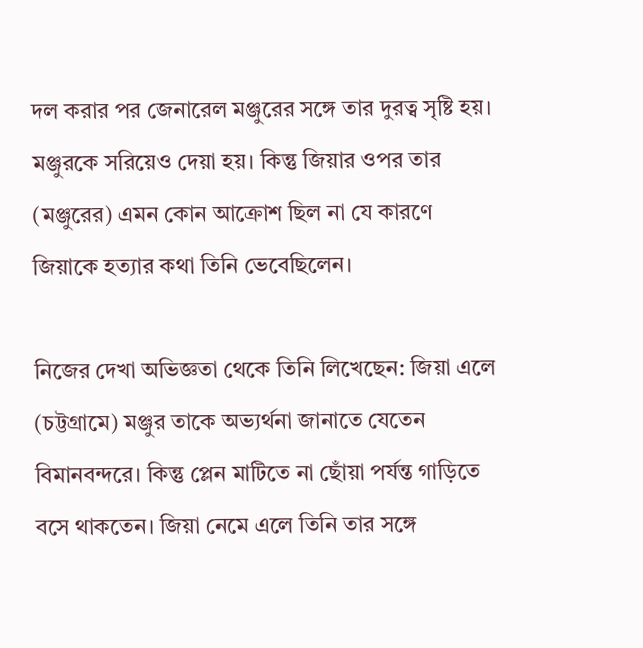দল করার পর জেনারেল মঞ্জুরের সঙ্গে তার দুরত্ব সৃষ্টি হয়। মঞ্জুরকে সরিয়েও দেয়া হয়। কিন্তু জিয়ার ওপর তার (মঞ্জুরের) এমন কোন আক্রোশ ছিল না যে কারণে জিয়াকে হত্যার কথা তিনি ভেবেছিলেন।

নিজের দেখা অভিজ্ঞতা থেকে তিনি লিখেছেন: জিয়া এলে (চট্টগ্রামে) মঞ্জুর তাকে অভ্যর্থনা জানাতে যেতেন বিমানবন্দরে। কিন্তু প্লেন মাটিতে না ছোঁয়া পর্যন্ত গাড়িতে বসে থাকতেন। জিয়া নেমে এলে তিনি তার সঙ্গে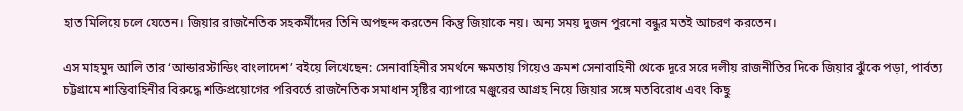হাত মিলিয়ে চলে যেতেন। জিয়ার রাজনৈতিক সহকর্মীদের তিনি অপছন্দ করতেন কিন্তু জিয়াকে নয়। অন্য সময় দুজন পুরনো বন্ধুর মতই আচরণ করতেন।

এস মাহমুদ আলি তার ‘আন্ডারস্টান্ডিং বাংলাদেশ’ বইয়ে লিখেছেন: সেনাবাহিনীর সমর্থনে ক্ষমতায় গিয়েও ক্রমশ সেনাবাহিনী থেকে দূরে সরে দলীয় রাজনীতির দিকে জিয়ার ঝুঁকে পড়া, পার্বত্য চট্টগ্রামে শান্তিবাহিনীর বিরুদ্ধে শক্তিপ্রয়োগের পরিবর্তে রাজনৈতিক সমাধান সৃষ্টির ব্যাপারে মঞ্জুরের আগ্রহ নিয়ে জিয়ার সঙ্গে মতবিরোধ এবং কিছু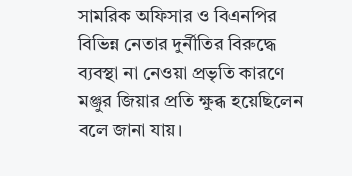সামরিক অফিসার ও বিএনপির বিভিন্ন নেতার দুর্নীতির বিরুদ্ধে ব্যবস্থা না নেওয়া প্রভৃতি কারণে মঞ্জুর জিয়ার প্রতি ক্ষুব্ধ হয়েছিলেন বলে জানা যায়।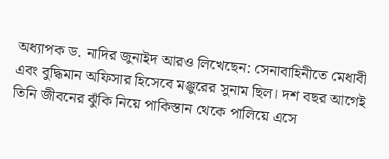অধ্যাপক ড. নাদির জুনাইদ আরও লিখেছেন: সেনাবাহিনীতে মেধাবী এবং বুদ্ধিমান অফিসার হিসেবে মঞ্জুরের সুনাম ছিল। দশ বছর আগেই তিনি জীবনের ঝুঁকি নিয়ে পাকিস্তান থেকে পালিয়ে এসে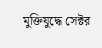মুক্তিযুদ্ধে সেক্টর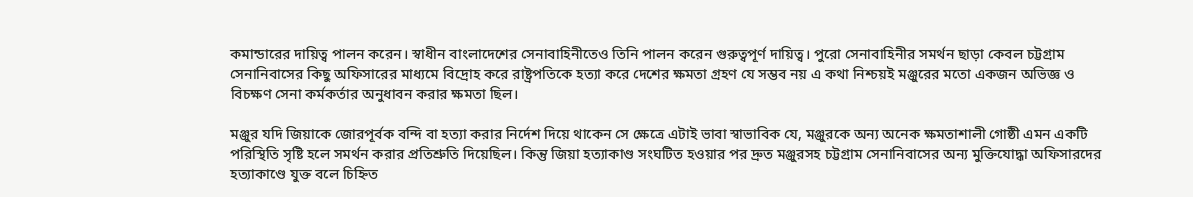কমান্ডারের দায়িত্ব পালন করেন। স্বাধীন বাংলাদেশের সেনাবাহিনীতেও তিনি পালন করেন গুরুত্বপূর্ণ দায়িত্ব। পুরো সেনাবাহিনীর সমর্থন ছাড়া কেবল চট্টগ্রাম সেনানিবাসের কিছু অফিসারের মাধ্যমে বিদ্রোহ করে রাষ্ট্রপতিকে হত্যা করে দেশের ক্ষমতা গ্রহণ যে সম্ভব নয় এ কথা নিশ্চয়ই মঞ্জুরের মতো একজন অভিজ্ঞ ও বিচক্ষণ সেনা কর্মকর্তার অনুধাবন করার ক্ষমতা ছিল।

মঞ্জুর যদি জিয়াকে জোরপূর্বক বন্দি বা হত্যা করার নির্দেশ দিয়ে থাকেন সে ক্ষেত্রে এটাই ভাবা স্বাভাবিক যে, মঞ্জুরকে অন্য অনেক ক্ষমতাশালী গোষ্ঠী এমন একটি পরিস্থিতি সৃষ্টি হলে সমর্থন করার প্রতিশ্রুতি দিয়েছিল। কিন্তু জিয়া হত্যাকাণ্ড সংঘটিত হওয়ার পর দ্রুত মঞ্জুরসহ চট্টগ্রাম সেনানিবাসের অন্য মুক্তিযোদ্ধা অফিসারদের হত্যাকাণ্ডে যুক্ত বলে চিহ্নিত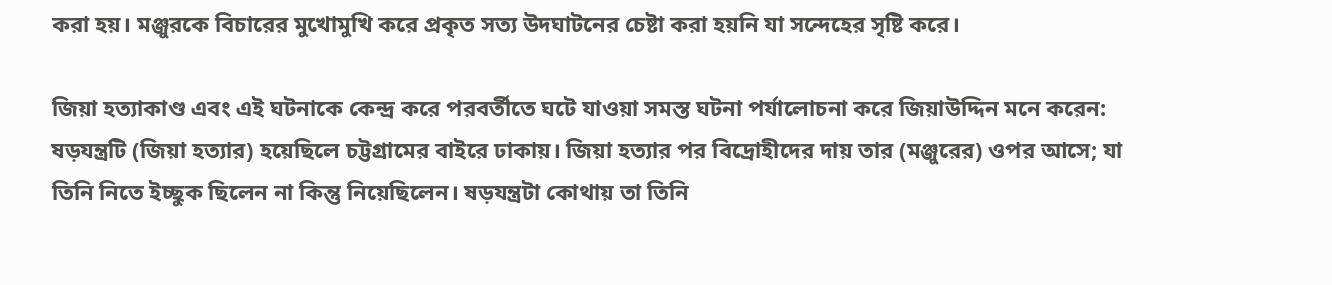করা হয়। মঞ্জুরকে বিচারের মুখোমুখি করে প্রকৃত সত্য উদঘাটনের চেষ্টা করা হয়নি যা সন্দেহের সৃষ্টি করে।

জিয়া হত্যাকাণ্ড এবং এই ঘটনাকে কেন্দ্র করে পরবর্তীতে ঘটে যাওয়া সমস্ত ঘটনা পর্যালোচনা করে জিয়াউদ্দিন মনে করেন: ষড়যন্ত্রটি (জিয়া হত্যার) হয়েছিলে চট্টগ্রামের বাইরে ঢাকায়। জিয়া হত্যার পর বিদ্রোহীদের দায় তার (মঞ্জুরের) ওপর আসে; যা তিনি নিতে ইচ্ছুক ছিলেন না কিন্তু নিয়েছিলেন। ষড়যন্ত্রটা কোথায় তা তিনি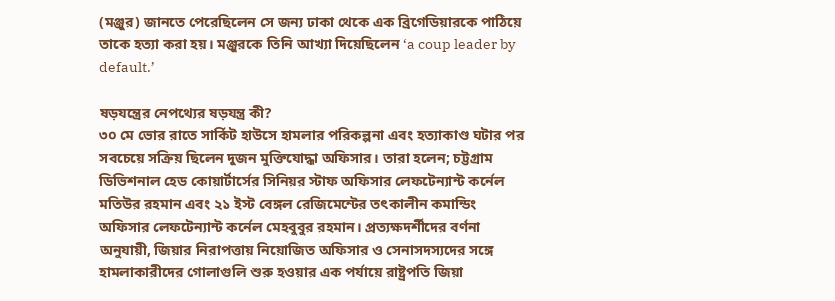(মঞ্জুর) জানতে পেরেছিলেন সে জন্য ঢাকা থেকে এক ব্রিগেডিয়ারকে পাঠিয়ে তাকে হত্যা করা হয়। মঞ্জুরকে তিনি আখ্যা দিয়েছিলেন ‘a coup leader by default.’

ষড়যন্ত্রের নেপথ্যের ষড়যন্ত্র কী?
৩০ মে ভোর রাতে সার্কিট হাউসে হামলার পরিকল্পনা এবং হত্যাকাণ্ড ঘটার পর সবচেয়ে সক্রিয় ছিলেন দুজন মুক্তিযোদ্ধা অফিসার। তারা হলেন; চট্টগ্রাম ডিভিশনাল হেড কোয়ার্টার্সের সিনিয়র স্টাফ অফিসার লেফটেন্যান্ট কর্নেল মতিউর রহমান এবং ২১ ইস্ট বেঙ্গল রেজিমেন্টের তৎকালীন কমান্ডিং অফিসার লেফটেন্যান্ট কর্নেল মেহবুবুর রহমান। প্রত্যক্ষদর্শীদের বর্ণনা অনুযায়ী, জিয়ার নিরাপত্তায় নিয়োজিত অফিসার ও সেনাসদস্যদের সঙ্গে হামলাকারীদের গোলাগুলি শুরু হওয়ার এক পর্যায়ে রাষ্ট্রপতি জিয়া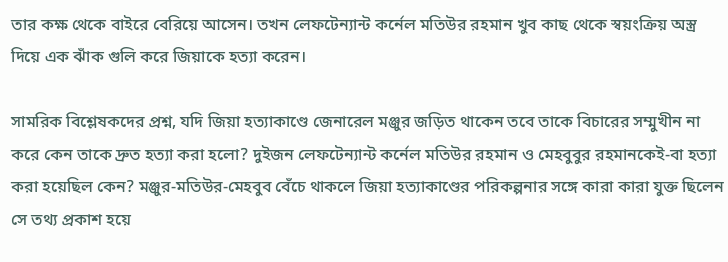তার কক্ষ থেকে বাইরে বেরিয়ে আসেন। তখন লেফটেন্যান্ট কর্নেল মতিউর রহমান খুব কাছ থেকে স্বয়ংক্রিয় অস্ত্র দিয়ে এক ঝাঁক গুলি করে জিয়াকে হত্যা করেন।

সামরিক বিশ্লেষকদের প্রশ্ন, যদি জিয়া হত্যাকাণ্ডে জেনারেল মঞ্জুর জড়িত থাকেন তবে তাকে বিচারের সম্মুখীন না করে কেন তাকে দ্রুত হত্যা করা হলো? দুইজন লেফটেন্যান্ট কর্নেল মতিউর রহমান ও মেহবুবুর রহমানকেই-বা হত্যা করা হয়েছিল কেন? মঞ্জুর-মতিউর-মেহবুব বেঁচে থাকলে জিয়া হত্যাকাণ্ডের পরিকল্পনার সঙ্গে কারা কারা যুক্ত ছিলেন সে তথ্য প্রকাশ হয়ে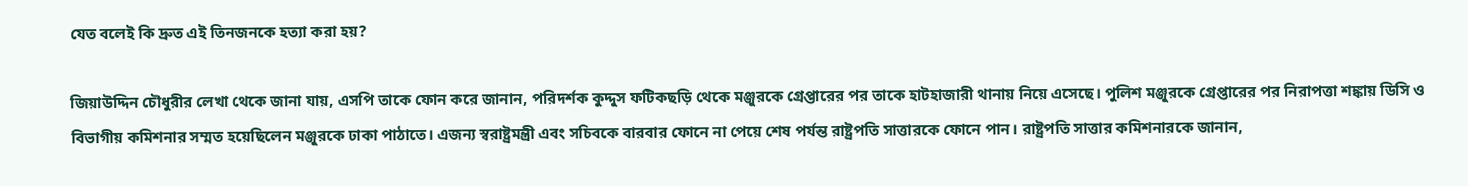যেত বলেই কি দ্রুত এই তিনজনকে হত্যা করা হয়?

জিয়াউদ্দিন চৌধুরীর লেখা থেকে জানা যায়, এসপি তাকে ফোন করে জানান, পরিদর্শক কুদ্দুস ফটিকছড়ি থেকে মঞ্জুরকে গ্রেপ্তারের পর তাকে হাটহাজারী থানায় নিয়ে এসেছে। পুলিশ মঞ্জুরকে গ্রেপ্তারের পর নিরাপত্তা শঙ্কায় ডিসি ও বিভাগীয় কমিশনার সম্মত হয়েছিলেন মঞ্জুরকে ঢাকা পাঠাতে। এজন্য স্বরাষ্ট্রমন্ত্রী এবং সচিবকে বারবার ফোনে না পেয়ে শেষ পর্যন্ত রাষ্ট্রপতি সাত্তারকে ফোনে পান। রাষ্ট্রপতি সাত্তার কমিশনারকে জানান,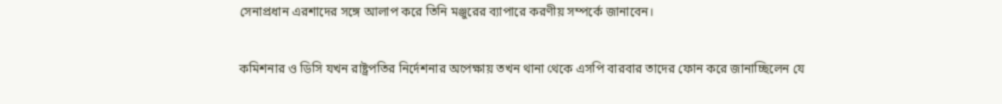সেনাপ্রধান এরশাদের সঙ্গে আলাপ করে তিনি মঞ্জুরের ব্যাপারে করণীয় সম্পর্কে জানাবেন।

কমিশনার ও ডিসি যখন রাষ্ট্রপতির নির্দেশনার অপেক্ষায় তখন থানা থেকে এসপি বারবার তাদের ফোন করে জানাচ্ছিলেন যে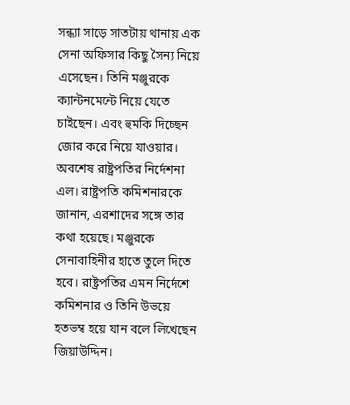সন্ধ্যা সাড়ে সাতটায় থানায় এক সেনা অফিসার কিছু সৈন্য নিয়ে এসেছেন। তিনি মঞ্জুরকে ক্যান্টনমেন্টে নিয়ে যেতে চাইছেন। এবং হুমকি দিচ্ছেন জোর করে নিয়ে যাওয়ার। অবশেষ রাষ্ট্রপতির নির্দেশনা এল। রাষ্ট্রপতি কমিশনারকে জানান, এরশাদের সঙ্গে তার কথা হয়েছে। মঞ্জুরকে সেনাবাহিনীর হাতে তুলে দিতে হবে। রাষ্ট্রপতির এমন নির্দেশে কমিশনার ও তিনি উভয়ে হতভম্ব হয়ে যান বলে লিখেছেন জিয়াউদ্দিন।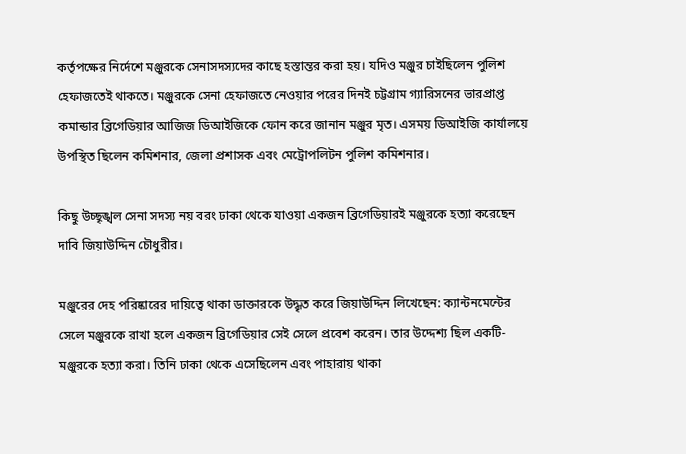কর্তৃপক্ষের নির্দেশে মঞ্জুরকে সেনাসদস্যদের কাছে হস্তান্তর করা হয়। যদিও মঞ্জুর চাইছিলেন পুলিশ হেফাজতেই থাকতে। মঞ্জুরকে সেনা হেফাজতে নেওয়ার পরের দিনই চট্টগ্রাম গ্যারিসনের ভারপ্রাপ্ত কমান্ডার ব্রিগেডিয়ার আজিজ ডিআইজিকে ফোন করে জানান মঞ্জুর মৃত। এসময় ডিআইজি কার্যালয়ে উপস্থিত ছিলেন কমিশনার, জেলা প্রশাসক এবং মেট্রোপলিটন পুলিশ কমিশনার।

কিছু উচ্ছৃঙ্খল সেনা সদস্য নয় বরং ঢাকা থেকে যাওয়া একজন ব্রিগেডিয়ারই মঞ্জুরকে হত্যা করেছেন দাবি জিয়াউদ্দিন চৌধুরীর।

মঞ্জুরের দেহ পরিষ্কারের দায়িত্বে থাকা ডাক্তারকে উদ্ধৃত করে জিয়াউদ্দিন লিখেছেন: ক্যান্টনমেন্টের সেলে মঞ্জুরকে রাখা হলে একজন ব্রিগেডিয়ার সেই সেলে প্রবেশ করেন। তার উদ্দেশ্য ছিল একটি-মঞ্জুরকে হত্যা করা। তিনি ঢাকা থেকে এসেছিলেন এবং পাহারায় থাকা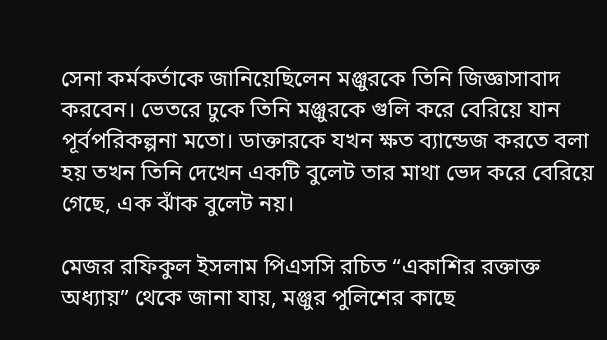সেনা কর্মকর্তাকে জানিয়েছিলেন মঞ্জুরকে তিনি জিজ্ঞাসাবাদ করবেন। ভেতরে ঢুকে তিনি মঞ্জুরকে গুলি করে বেরিয়ে যান পূর্বপরিকল্পনা মতো। ডাক্তারকে যখন ক্ষত ব্যান্ডেজ করতে বলা হয় তখন তিনি দেখেন একটি বুলেট তার মাথা ভেদ করে বেরিয়ে গেছে, এক ঝাঁক বুলেট নয়।

মেজর রফিকুল ইসলাম পিএসসি রচিত “একাশির রক্তাক্ত অধ্যায়” থেকে জানা যায়, মঞ্জুর পুলিশের কাছে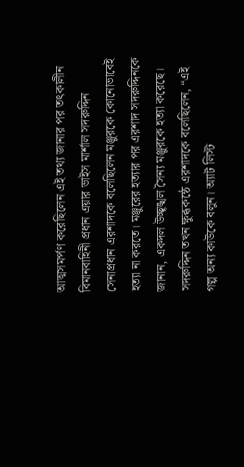আত্মসমর্পণ করেছিলেন এই তথ্য জানার পর তৎকালীন বিমানবাহিনী প্রধান এয়ার ভাইস মার্শাল সদরুদ্দিন সেনাপ্রধান এরশাদকে বলেছিলেন মঞ্জুরকে কোনোভাবেই হত্যা না করতে। মঞ্জুরের হত্যার পর এরশাদ সদরুদ্দিনকে জানান, একদল উচ্ছৃঙ্খল সৈন্য মঞ্জুরকে হত্যা করেছে। সদরুদ্দিন তখন ক্ষুব্ধকন্ঠে এরশাদকে বলেছিলেন, “এই গল্প অন্য কাউকে বলুন। অ্যাট লিস্ট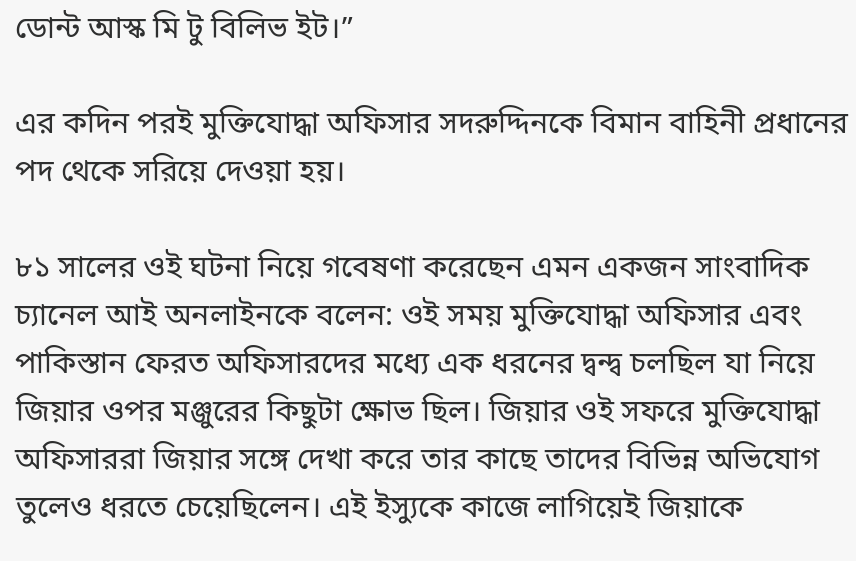ডোন্ট আস্ক মি টু বিলিভ ইট।”

এর কদিন পরই মুক্তিযোদ্ধা অফিসার সদরুদ্দিনকে বিমান বাহিনী প্রধানের পদ থেকে সরিয়ে দেওয়া হয়।

৮১ সালের ওই ঘটনা নিয়ে গবেষণা করেছেন এমন একজন সাংবাদিক চ্যানেল আই অনলাইনকে বলেন: ওই সময় মুক্তিযোদ্ধা অফিসার এবং পাকিস্তান ফেরত অফিসারদের মধ্যে এক ধরনের দ্বন্দ্ব চলছিল যা নিয়ে জিয়ার ওপর মঞ্জুরের কিছুটা ক্ষোভ ছিল। জিয়ার ওই সফরে মুক্তিযোদ্ধা অফিসাররা জিয়ার সঙ্গে দেখা করে তার কাছে তাদের বিভিন্ন অভিযোগ তুলেও ধরতে চেয়েছিলেন। এই ইস্যুকে কাজে লাগিয়েই জিয়াকে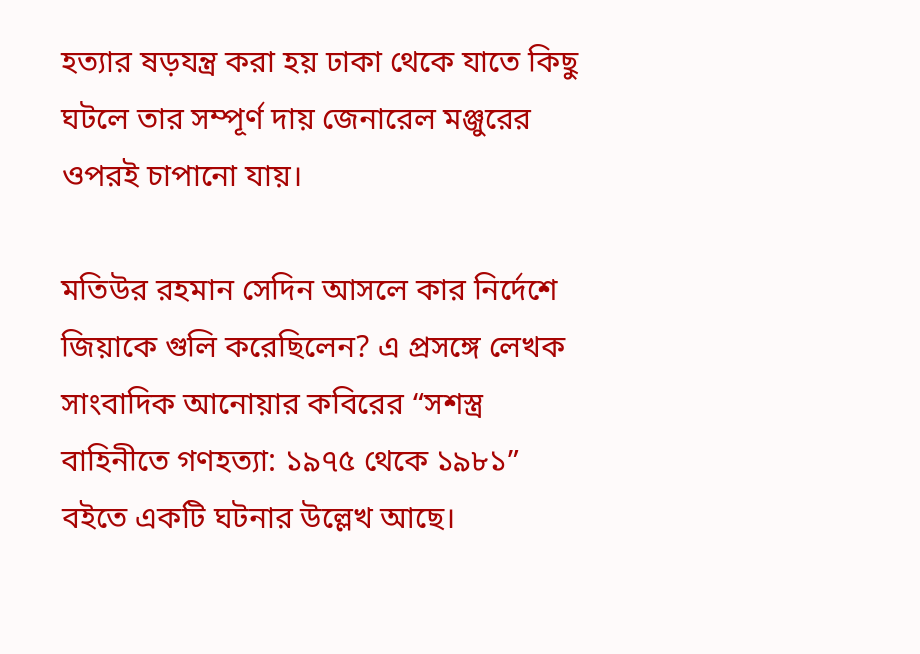হত্যার ষড়যন্ত্র করা হয় ঢাকা থেকে যাতে কিছু ঘটলে তার সম্পূর্ণ দায় জেনারেল মঞ্জুরের ওপরই চাপানো যায়।

মতিউর রহমান সেদিন আসলে কার নির্দেশে জিয়াকে গুলি করেছিলেন? এ প্রসঙ্গে লেখক সাংবাদিক আনোয়ার কবিরের “সশস্ত্র বাহিনীতে গণহত্যা: ১৯৭৫ থেকে ১৯৮১” বইতে একটি ঘটনার উল্লেখ আছে।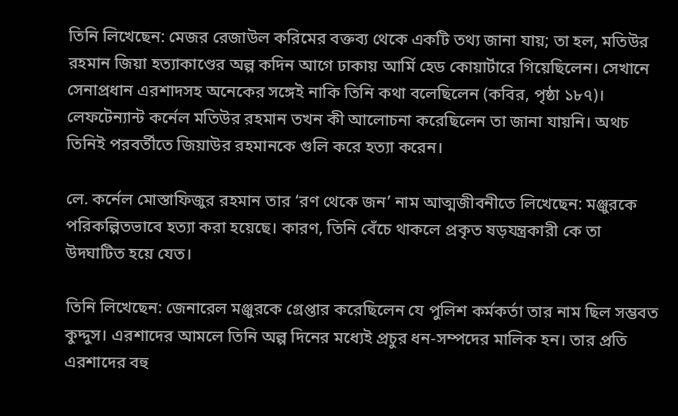তিনি লিখেছেন: মেজর রেজাউল করিমের বক্তব্য থেকে একটি তথ্য জানা যায়; তা হল, মতিউর রহমান জিয়া হত্যাকাণ্ডের অল্প কদিন আগে ঢাকায় আর্মি হেড কোয়ার্টারে গিয়েছিলেন। সেখানে সেনাপ্রধান এরশাদসহ অনেকের সঙ্গেই নাকি তিনি কথা বলেছিলেন (কবির, পৃষ্ঠা ১৮৭)। লেফটেন্যান্ট কর্নেল মতিউর রহমান তখন কী আলোচনা করেছিলেন তা জানা যায়নি। অথচ তিনিই পরবর্তীতে জিয়াউর রহমানকে গুলি করে হত্যা করেন।

লে. কর্নেল মোস্তাফিজুর রহমান তার ‘রণ থেকে জন’ নাম আত্মজীবনীতে লিখেছেন: মঞ্জুরকে পরিকল্পিতভাবে হত্যা করা হয়েছে। কারণ, তিনি বেঁচে থাকলে প্রকৃত ষড়যন্ত্রকারী কে তা উদঘাটিত হয়ে যেত।

তিনি লিখেছেন: জেনারেল মঞ্জুরকে গ্রেপ্তার করেছিলেন যে পুলিশ কর্মকর্তা তার নাম ছিল সম্ভবত কুদ্দুস। এরশাদের আমলে তিনি অল্প দিনের মধ্যেই প্রচুর ধন-সম্পদের মালিক হন। তার প্রতি এরশাদের বহু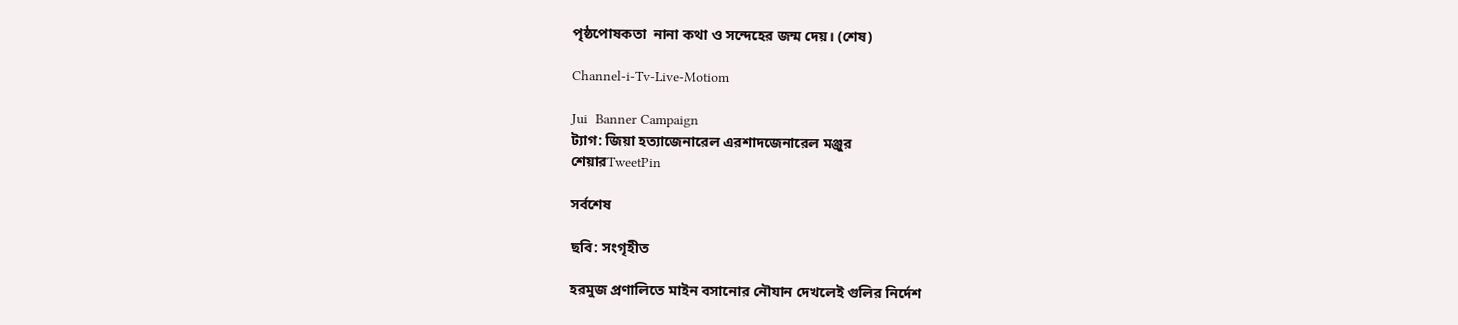পৃষ্ঠপোষকতা  নানা কথা ও সন্দেহের জন্ম দেয়। (শেষ)

Channel-i-Tv-Live-Motiom

Jui  Banner Campaign
ট্যাগ: জিয়া হত্যাজেনারেল এরশাদজেনারেল মঞ্জুর
শেয়ারTweetPin

সর্বশেষ

ছবি: সংগৃহীত

হরমুজ প্রণালিতে মাইন বসানোর নৌযান দেখলেই গুলির নির্দেশ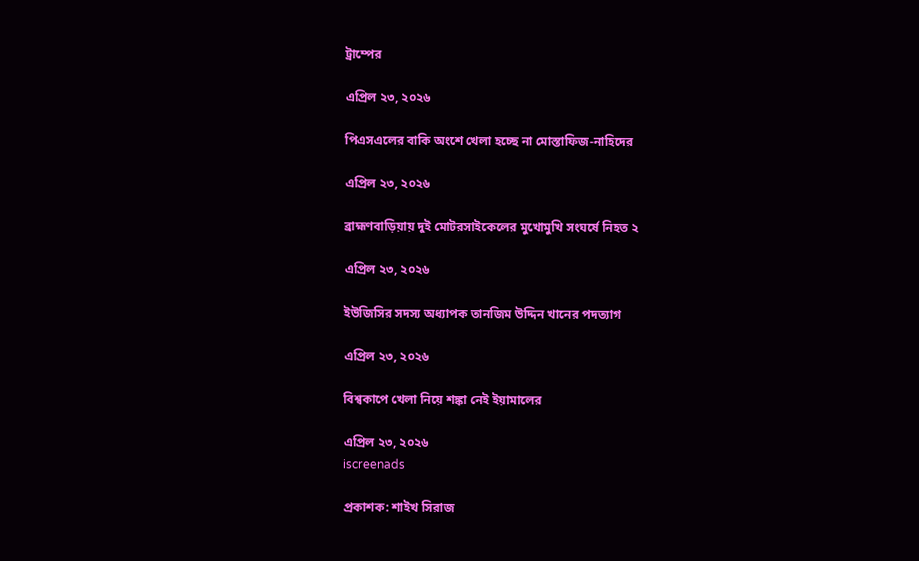ট্রাম্পের

এপ্রিল ২৩, ২০২৬

পিএসএলের বাকি অংশে খেলা হচ্ছে না মোস্তাফিজ-নাহিদের

এপ্রিল ২৩, ২০২৬

ব্রাহ্মণবাড়িয়ায় দুই মোটরসাইকেলের মুখোমুখি সংঘর্ষে নিহত ২

এপ্রিল ২৩, ২০২৬

ইউজিসির সদস্য অধ্যাপক তানজিম উদ্দিন খানের পদত্যাগ

এপ্রিল ২৩, ২০২৬

বিশ্বকাপে খেলা নিয়ে শঙ্কা নেই ইয়ামালের

এপ্রিল ২৩, ২০২৬
iscreenads

প্রকাশক: শাইখ সিরাজ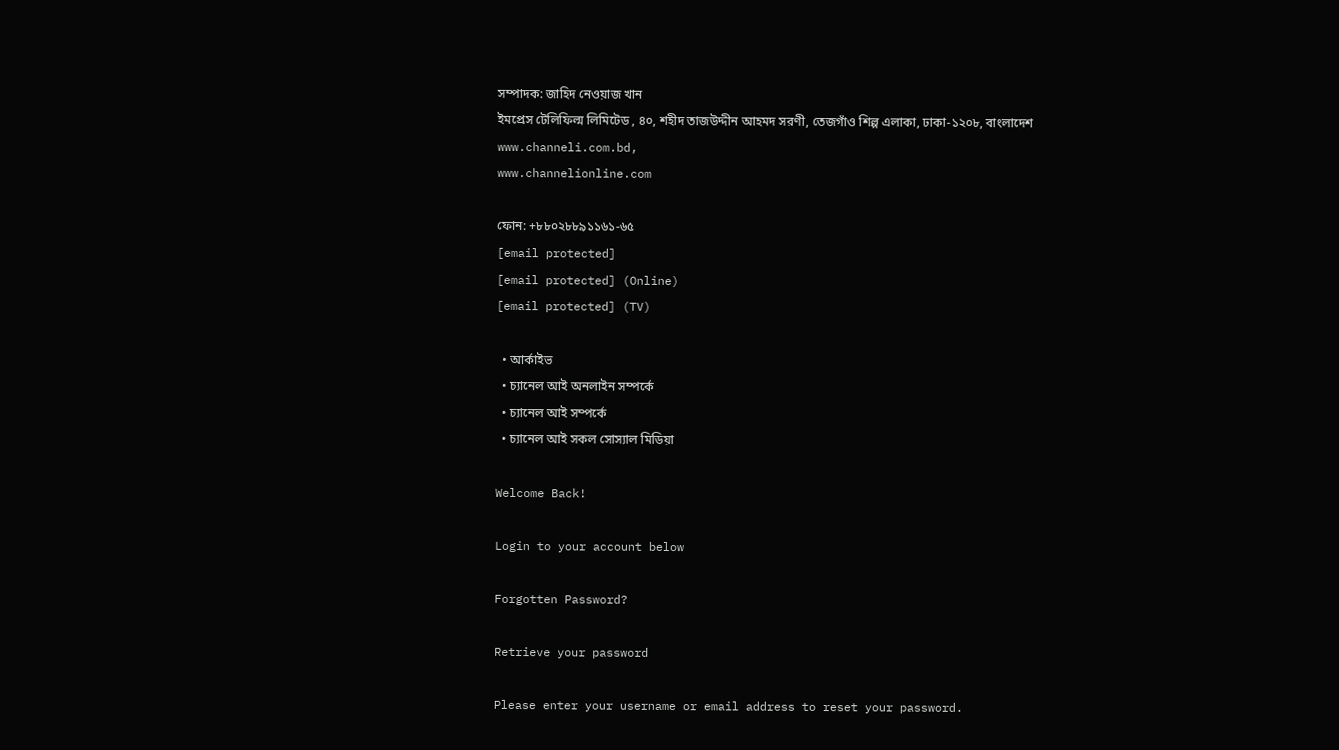সম্পাদক: জাহিদ নেওয়াজ খান
ইমপ্রেস টেলিফিল্ম লিমিটেড , ৪০, শহীদ তাজউদ্দীন আহমদ সরণী, তেজগাঁও শিল্প এলাকা, ঢাকা-১২০৮, বাংলাদেশ
www.channeli.com.bd,
www.channelionline.com

ফোন: +৮৮০২৮৮৯১১৬১-৬৫
[email protected]
[email protected] (Online)
[email protected] (TV)

  • আর্কাইভ
  • চ্যানেল আই অনলাইন সম্পর্কে
  • চ্যানেল আই সম্পর্কে
  • চ্যানেল আই সকল সোস্যাল মিডিয়া

Welcome Back!

Login to your account below

Forgotten Password?

Retrieve your password

Please enter your username or email address to reset your password.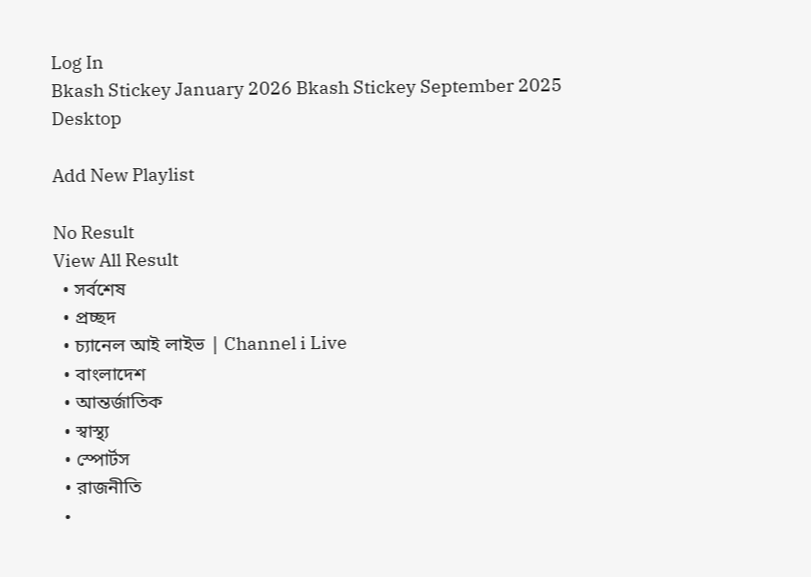Log In
Bkash Stickey January 2026 Bkash Stickey September 2025 Desktop

Add New Playlist

No Result
View All Result
  • সর্বশেষ
  • প্রচ্ছদ
  • চ্যানেল আই লাইভ | Channel i Live
  • বাংলাদেশ
  • আন্তর্জাতিক
  • স্বাস্থ্য
  • স্পোর্টস
  • রাজনীতি
  •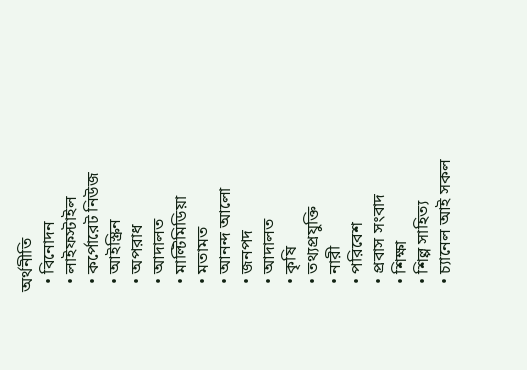অর্থনীতি
  • বিনোদন
  • লাইফস্টাইল
  • কর্পোরেট নিউজ
  • আইস্ক্রিন
  • অপরাধ
  • আদালত
  • মাল্টিমিডিয়া
  • মতামত
  • আনন্দ আলো
  • জনপদ
  • আদালত
  • কৃষি
  • তথ্যপ্রযুক্তি
  • নারী
  • পরিবেশ
  • প্রবাস সংবাদ
  • শিক্ষা
  • শিল্প সাহিত্য
  • চ্যানেল আই সকল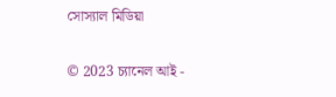সোস্যাল মিডিয়া

© 2023 চ্যানেল আই -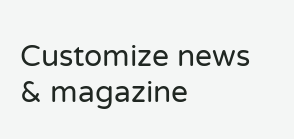Customize news & magazine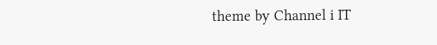theme by Channel i IT